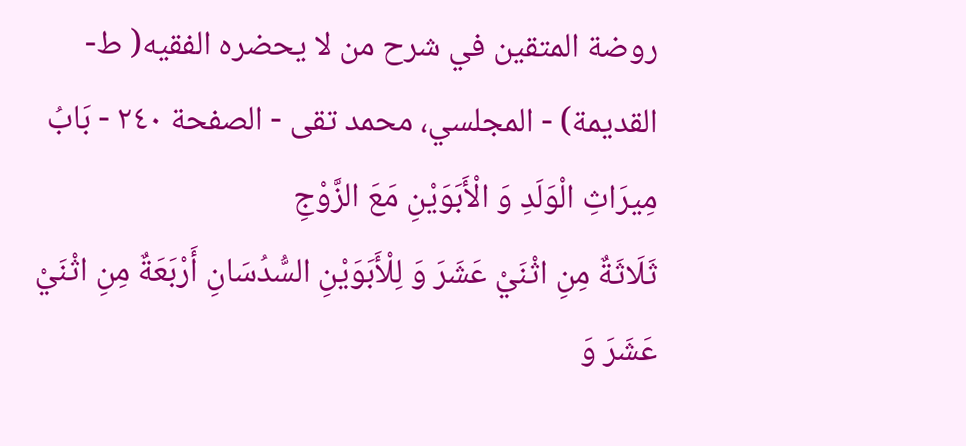روضة المتقين في شرح من لا يحضره الفقيه( ط- القديمة) - المجلسي، محمد تقى - الصفحة ٢٤٠ - بَابُ مِيرَاثِ الْوَلَدِ وَ الْأَبَوَيْنِ مَعَ الزَّوْجِ
ثَلَاثَةٌ مِنِ اثْنَيْ عَشَرَ وَ لِلْأَبَوَيْنِ السُّدُسَانِ أَرْبَعَةٌ مِنِ اثْنَيْ عَشَرَ وَ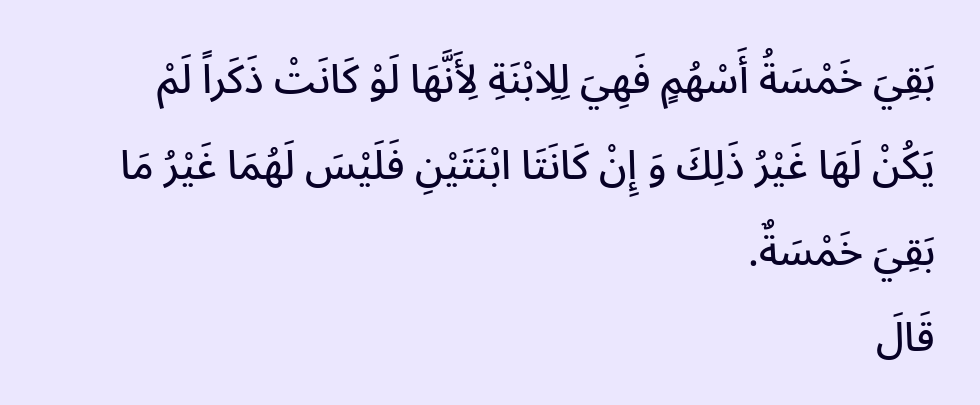بَقِيَ خَمْسَةُ أَسْهُمٍ فَهِيَ لِلِابْنَةِ لِأَنَّهَا لَوْ كَانَتْ ذَكَراً لَمْ يَكُنْ لَهَا غَيْرُ ذَلِكَ وَ إِنْ كَانَتَا ابْنَتَيْنِ فَلَيْسَ لَهُمَا غَيْرُ مَا بَقِيَ خَمْسَةٌ.
قَالَ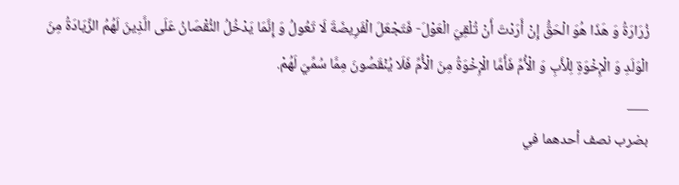زُرَارَةُ وَ هَذَا هُوَ الْحَقُّ إِنْ أَرَدْتَ أَنْ تُلْقِيَ الْعَوْلَ- فَتَجْعَلَ الْفَرِيضَةَ لَا تَعُولُ وَ إِنَّمَا يَدْخُلُ النُّقْصَانُ عَلَى الَّذِينَ لَهُمُ الزِّيَادَةُ مِنَ الْوَلَدِ وَ الْإِخْوَةِ لِلْأَبِ وَ الْأُمِّ فَأَمَّا الْإِخْوَةُ مِنَ الْأُمِّ فَلَا يُنْقَصُونَ مِمَّا سُمِّيَ لَهُمْ.
___
بضرب نصف أحدهما في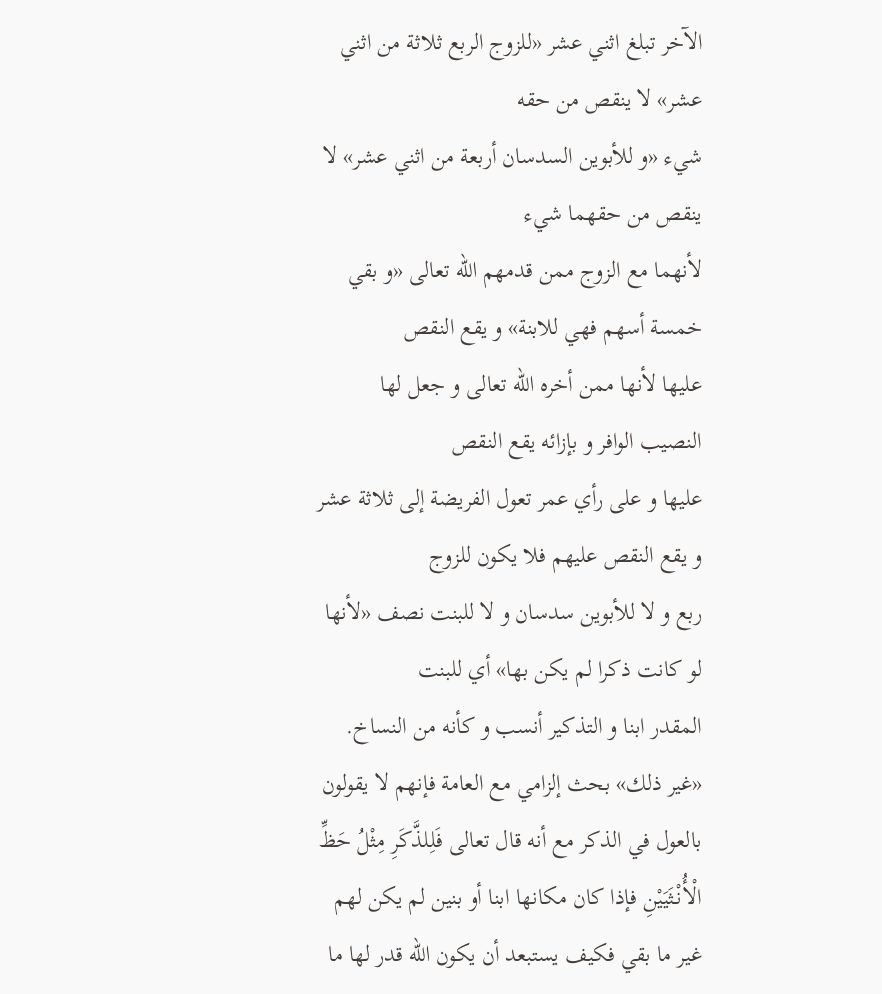الآخر تبلغ اثني عشر «للزوج الربع ثلاثة من اثني عشر» لا ينقص من حقه
شيء «و للأبوين السدسان أربعة من اثني عشر» لا ينقص من حقهما شيء
لأنهما مع الزوج ممن قدمهم الله تعالى «و بقي خمسة أسهم فهي للابنة» و يقع النقص
عليها لأنها ممن أخره الله تعالى و جعل لها النصيب الوافر و بإزائه يقع النقص
عليها و على رأي عمر تعول الفريضة إلى ثلاثة عشر و يقع النقص عليهم فلا يكون للزوج
ربع و لا للأبوين سدسان و لا للبنت نصف «لأنها لو كانت ذكرا لم يكن بها» أي للبنت
المقدر ابنا و التذكير أنسب و كأنه من النساخ.
«غير ذلك» بحث إلزامي مع العامة فإنهم لا يقولون بالعول في الذكر مع أنه قال تعالى فَلِلذَّكَرِ مِثْلُ حَظِّ الْأُنْثَيَيْنِ فإذا كان مكانها ابنا أو بنين لم يكن لهم غير ما بقي فكيف يستبعد أن يكون الله قدر لها ما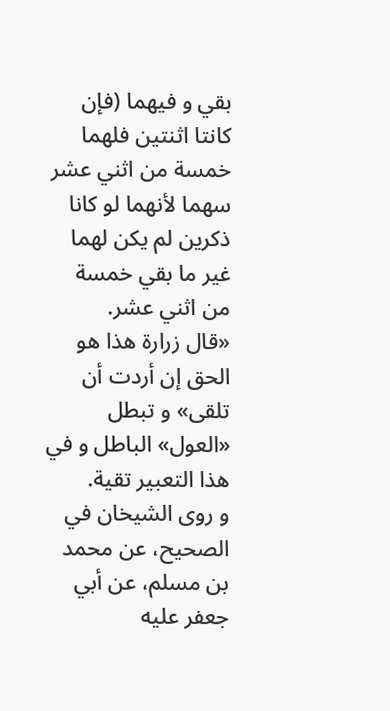بقي و فيهما (فإن كانتا اثنتين فلهما خمسة من اثني عشر سهما لأنهما لو كانا ذكرين لم يكن لهما غير ما بقي خمسة من اثني عشر.
«قال زرارة هذا هو الحق إن أردت أن تلقى» و تبطل «العول» الباطل و في هذا التعبير تقية.
و روى الشيخان في الصحيح، عن محمد بن مسلم، عن أبي جعفر عليه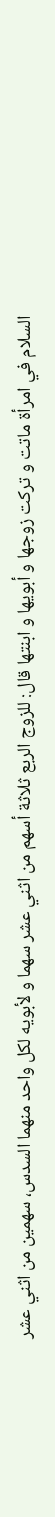السلام في امرأة ماتت و تركت زوجها و أبويها و ابنتها قال: للزوج الربع ثلاثة أسهم من اثني عشر سهما و لأبويه لكل واحد منهما السدس، سهمين من اثني عشر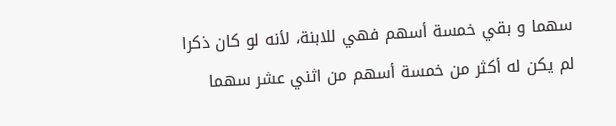سهما و بقي خمسة أسهم فهي للابنة، لأنه لو كان ذكرا لم يكن له أكثر من خمسة أسهم من اثني عشر سهما